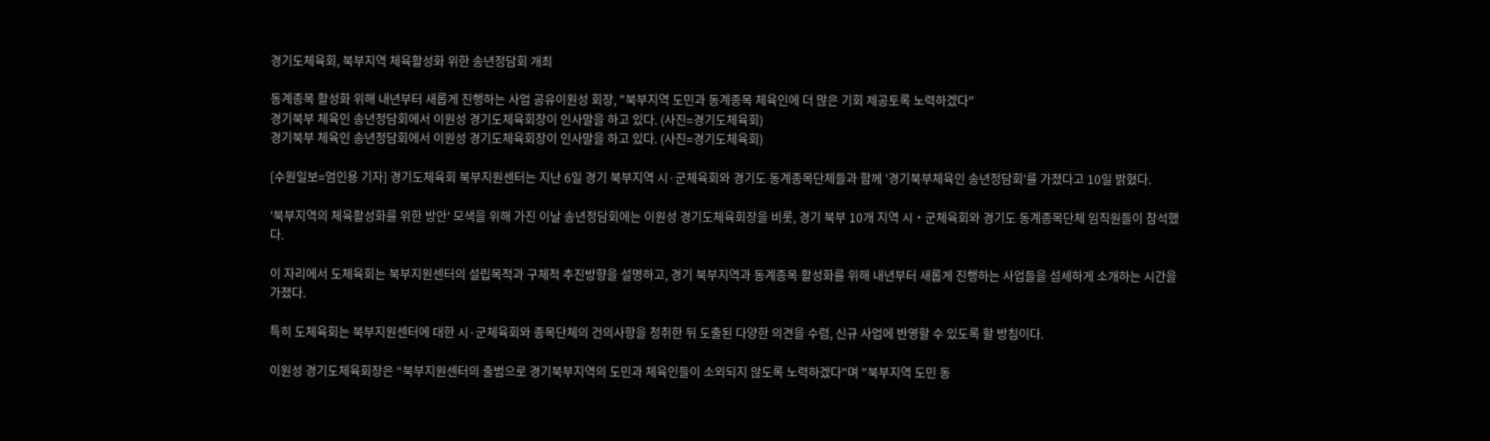경기도체육회, 북부지역 체육활성화 위한 송년정담회 개최

동계종목 활성화 위해 내년부터 새롭게 진행하는 사업 공유이원성 회장, "북부지역 도민과 동계종목 체육인에 더 많은 기회 제공토록 노력하겠다"
경기북부 체육인 송년정담회에서 이원성 경기도체육회장이 인사말을 하고 있다. (사진=경기도체육회)
경기북부 체육인 송년정담회에서 이원성 경기도체육회장이 인사말을 하고 있다. (사진=경기도체육회)

[수원일보=엄인용 기자] 경기도체육회 북부지원센터는 지난 6일 경기 북부지역 시·군체육회와 경기도 동계종목단체들과 함께 '경기북부체육인 송년정담회'를 가졌다고 10일 밝혔다.

'북부지역의 체육활성화를 위한 방안' 모색을 위해 가진 이날 송년정담회에는 이원성 경기도체육회장을 비롯, 경기 북부 10개 지역 시‧군체육회와 경기도 동계종목단체 임직원들이 참석했다.

이 자리에서 도체육회는 북부지원센터의 설립목적과 구체적 추진방향을 설명하고, 경기 북부지역과 동계종목 활성화를 위해 내년부터 새롭게 진행하는 사업들을 섬세하게 소개하는 시간을 가졌다.

특히 도체육회는 북부지원센터에 대한 시·군체육회와 종목단체의 건의사항을 청취한 뒤 도출된 다양한 의견을 수렴, 신규 사업에 반영할 수 있도록 할 방침이다.

이원성 경기도체육회장은 “북부지원센터의 출범으로 경기북부지역의 도민과 체육인들이 소외되지 않도록 노력하겠다"며 "북부지역 도민 동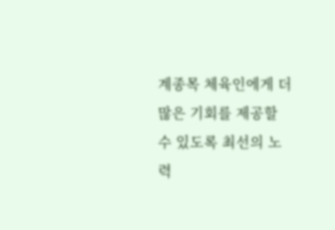계종목 체육인에게 더 많은 기회를 제공할 수 있도록 최선의 노력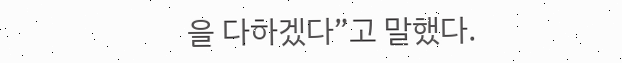을 다하겠다”고 말했다.